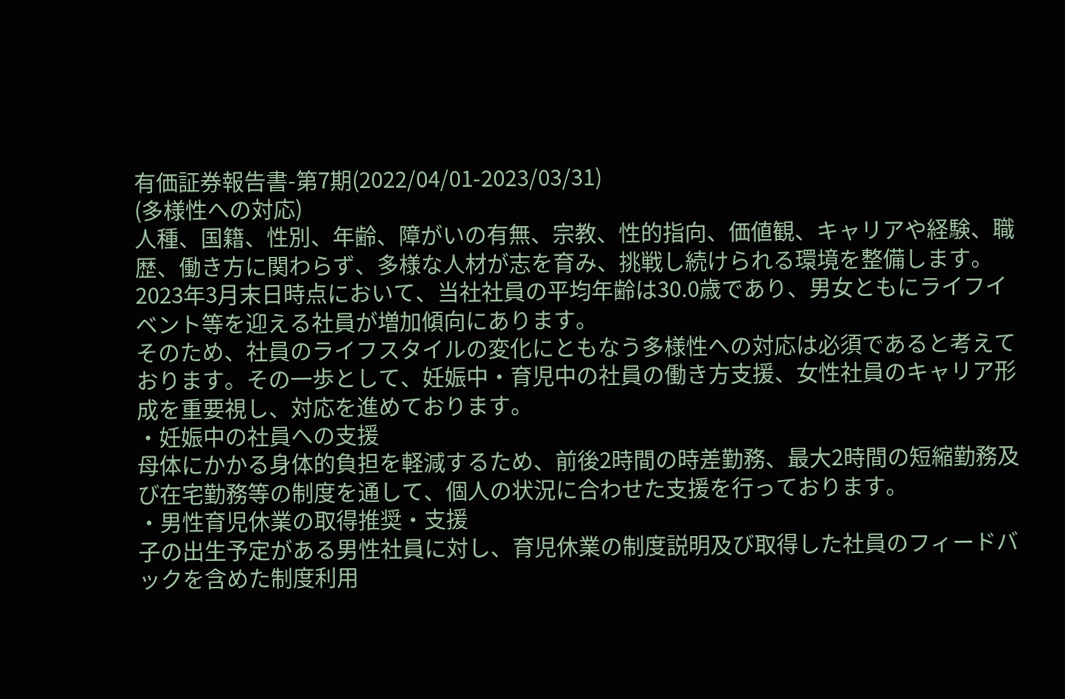有価証券報告書-第7期(2022/04/01-2023/03/31)
(多様性への対応)
人種、国籍、性別、年齢、障がいの有無、宗教、性的指向、価値観、キャリアや経験、職歴、働き方に関わらず、多様な人材が志を育み、挑戦し続けられる環境を整備します。
2023年3月末日時点において、当社社員の平均年齢は30.0歳であり、男女ともにライフイベント等を迎える社員が増加傾向にあります。
そのため、社員のライフスタイルの変化にともなう多様性への対応は必須であると考えております。その一歩として、妊娠中・育児中の社員の働き方支援、女性社員のキャリア形成を重要視し、対応を進めております。
・妊娠中の社員への支援
母体にかかる身体的負担を軽減するため、前後2時間の時差勤務、最大2時間の短縮勤務及び在宅勤務等の制度を通して、個人の状況に合わせた支援を行っております。
・男性育児休業の取得推奨・支援
子の出生予定がある男性社員に対し、育児休業の制度説明及び取得した社員のフィードバックを含めた制度利用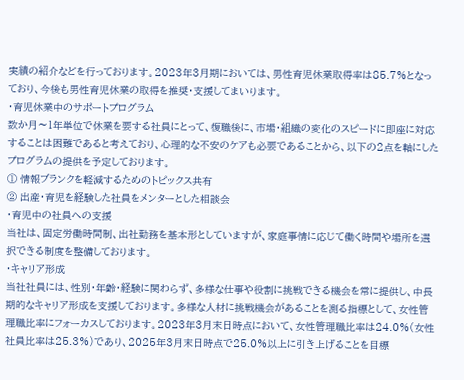実績の紹介などを行っております。2023年3月期においては、男性育児休業取得率は85.7%となっており、今後も男性育児休業の取得を推奨・支援してまいります。
・育児休業中のサポートプログラム
数か月〜1年単位で休業を要する社員にとって、復職後に、市場・組織の変化のスピードに即座に対応することは困難であると考えており、心理的な不安のケアも必要であることから、以下の2点を軸にしたプログラムの提供を予定しております。
① 情報ブランクを軽減するためのトピックス共有
② 出産・育児を経験した社員をメンターとした相談会
・育児中の社員への支援
当社は、固定労働時間制、出社勤務を基本形としていますが、家庭事情に応じて働く時間や場所を選択できる制度を整備しております。
・キャリア形成
当社社員には、性別・年齢・経験に関わらず、多様な仕事や役割に挑戦できる機会を常に提供し、中長期的なキャリア形成を支援しております。多様な人材に挑戦機会があることを測る指標として、女性管理職比率にフォーカスしております。2023年3月末日時点において、女性管理職比率は24.0%(女性社員比率は25.3%)であり、2025年3月末日時点で25.0%以上に引き上げることを目標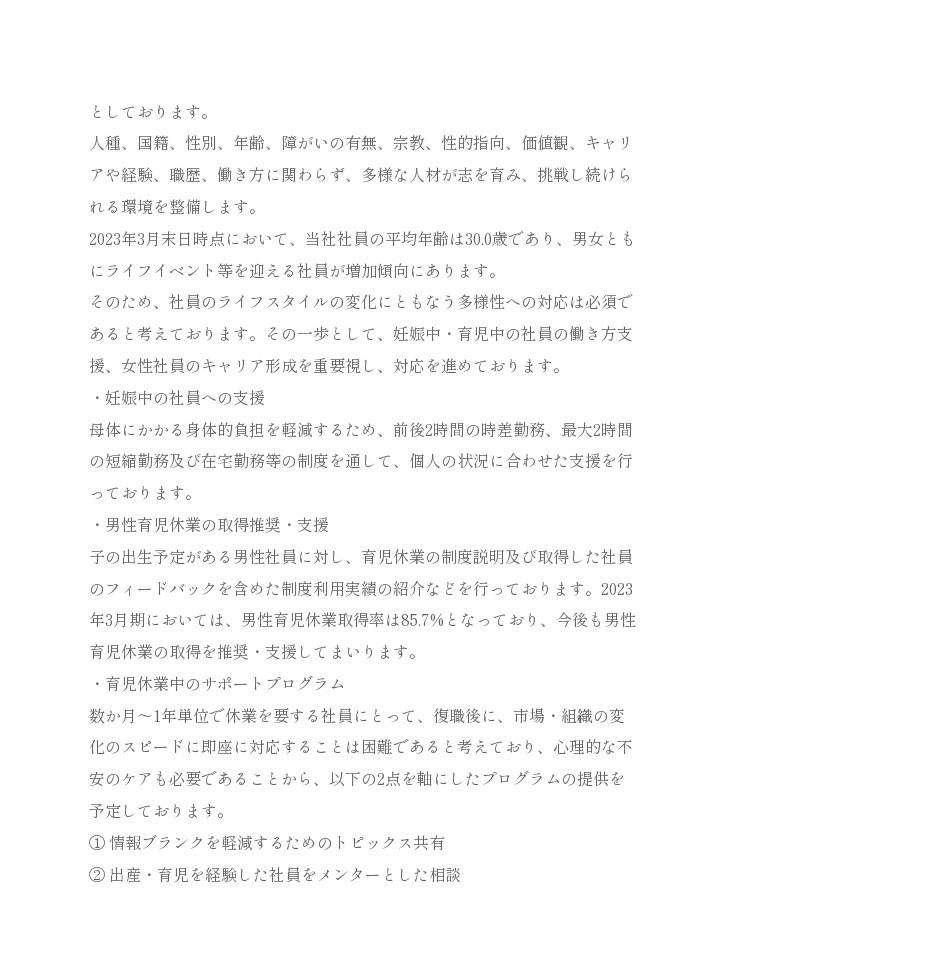としております。
人種、国籍、性別、年齢、障がいの有無、宗教、性的指向、価値観、キャリアや経験、職歴、働き方に関わらず、多様な人材が志を育み、挑戦し続けられる環境を整備します。
2023年3月末日時点において、当社社員の平均年齢は30.0歳であり、男女ともにライフイベント等を迎える社員が増加傾向にあります。
そのため、社員のライフスタイルの変化にともなう多様性への対応は必須であると考えております。その一歩として、妊娠中・育児中の社員の働き方支援、女性社員のキャリア形成を重要視し、対応を進めております。
・妊娠中の社員への支援
母体にかかる身体的負担を軽減するため、前後2時間の時差勤務、最大2時間の短縮勤務及び在宅勤務等の制度を通して、個人の状況に合わせた支援を行っております。
・男性育児休業の取得推奨・支援
子の出生予定がある男性社員に対し、育児休業の制度説明及び取得した社員のフィードバックを含めた制度利用実績の紹介などを行っております。2023年3月期においては、男性育児休業取得率は85.7%となっており、今後も男性育児休業の取得を推奨・支援してまいります。
・育児休業中のサポートプログラム
数か月〜1年単位で休業を要する社員にとって、復職後に、市場・組織の変化のスピードに即座に対応することは困難であると考えており、心理的な不安のケアも必要であることから、以下の2点を軸にしたプログラムの提供を予定しております。
① 情報ブランクを軽減するためのトピックス共有
② 出産・育児を経験した社員をメンターとした相談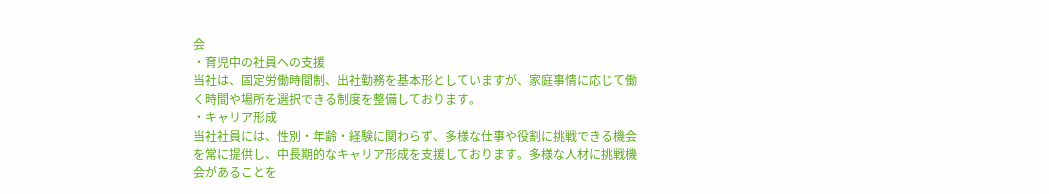会
・育児中の社員への支援
当社は、固定労働時間制、出社勤務を基本形としていますが、家庭事情に応じて働く時間や場所を選択できる制度を整備しております。
・キャリア形成
当社社員には、性別・年齢・経験に関わらず、多様な仕事や役割に挑戦できる機会を常に提供し、中長期的なキャリア形成を支援しております。多様な人材に挑戦機会があることを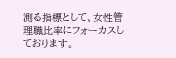測る指標として、女性管理職比率にフォーカスしております。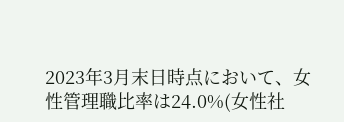2023年3月末日時点において、女性管理職比率は24.0%(女性社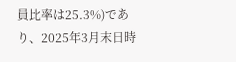員比率は25.3%)であり、2025年3月末日時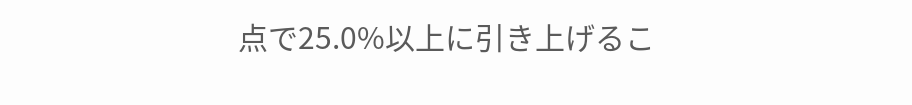点で25.0%以上に引き上げるこ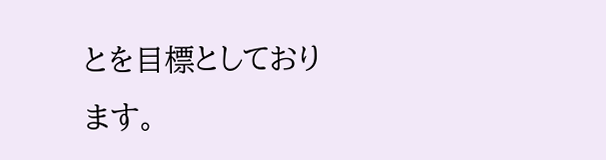とを目標としております。